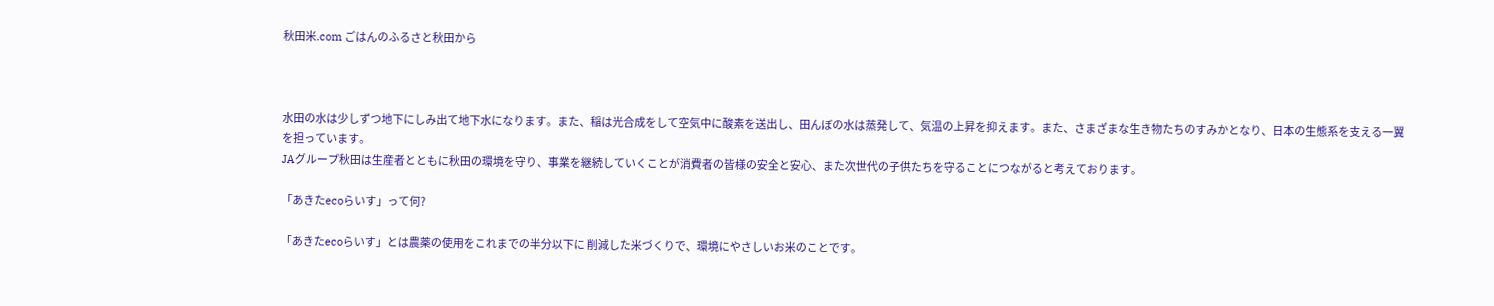秋田米.com ごはんのふるさと秋田から



水田の水は少しずつ地下にしみ出て地下水になります。また、稲は光合成をして空気中に酸素を送出し、田んぼの水は蒸発して、気温の上昇を抑えます。また、さまざまな生き物たちのすみかとなり、日本の生態系を支える一翼を担っています。
JAグループ秋田は生産者とともに秋田の環境を守り、事業を継続していくことが消費者の皆様の安全と安心、また次世代の子供たちを守ることにつながると考えております。

「あきたecoらいす」って何?

「あきたecoらいす」とは農薬の使用をこれまでの半分以下に 削減した米づくりで、環境にやさしいお米のことです。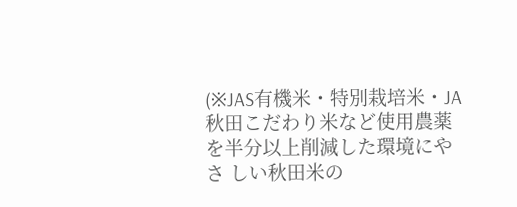(※JAS有機米・特別栽培米・JA秋田こだわり米など使用農薬を半分以上削減した環境にやさ しい秋田米の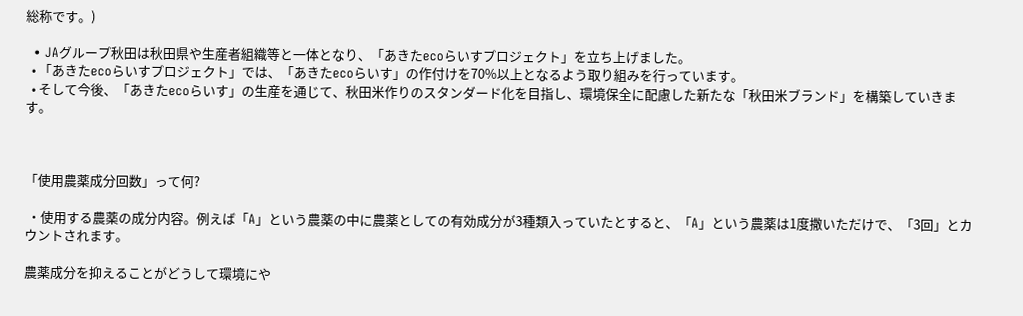総称です。)

  • JAグループ秋田は秋田県や生産者組織等と一体となり、「あきたecoらいすプロジェクト」を立ち上げました。
  • 「あきたecoらいすプロジェクト」では、「あきたecoらいす」の作付けを70%以上となるよう取り組みを行っています。
  • そして今後、「あきたecoらいす」の生産を通じて、秋田米作りのスタンダード化を目指し、環境保全に配慮した新たな「秋田米ブランド」を構築していきます。



「使用農薬成分回数」って何?

 ・使用する農薬の成分内容。例えば「A」という農薬の中に農薬としての有効成分が3種類入っていたとすると、「A」という農薬は1度撒いただけで、「3回」とカウントされます。

農薬成分を抑えることがどうして環境にや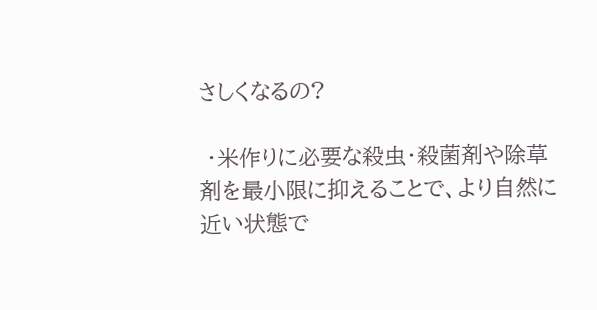さしくなるの?

 ・米作りに必要な殺虫・殺菌剤や除草剤を最小限に抑えることで、より自然に近い状態で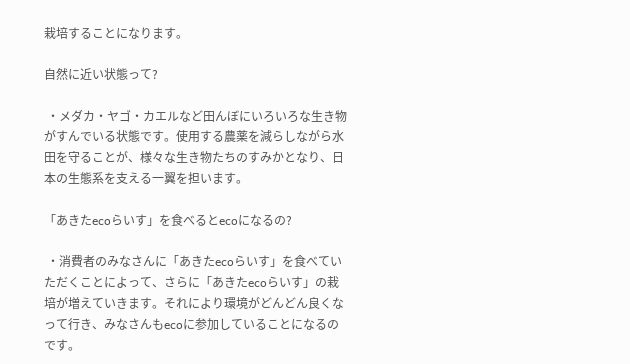栽培することになります。

自然に近い状態って?

 ・メダカ・ヤゴ・カエルなど田んぼにいろいろな生き物がすんでいる状態です。使用する農薬を減らしながら水田を守ることが、様々な生き物たちのすみかとなり、日本の生態系を支える一翼を担います。

「あきたecoらいす」を食べるとecoになるの?

 ・消費者のみなさんに「あきたecoらいす」を食べていただくことによって、さらに「あきたecoらいす」の栽培が増えていきます。それにより環境がどんどん良くなって行き、みなさんもecoに参加していることになるのです。